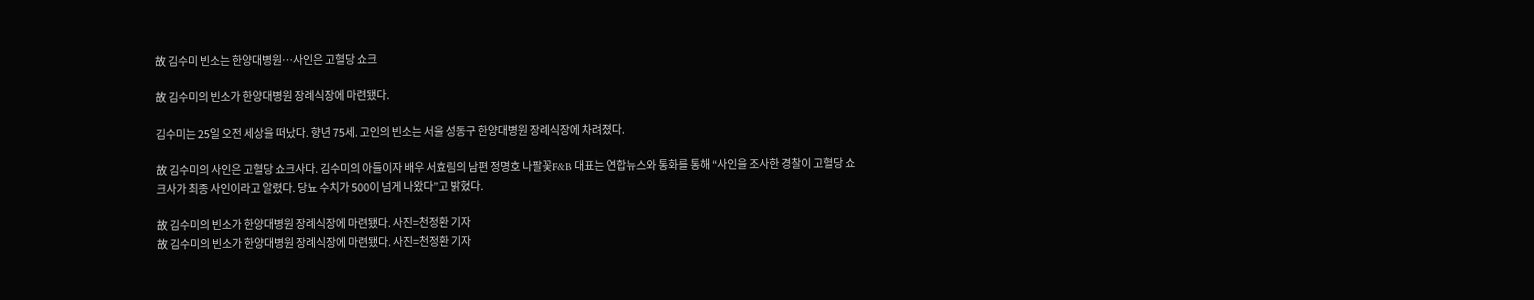故 김수미 빈소는 한양대병원…사인은 고혈당 쇼크

故 김수미의 빈소가 한양대병원 장례식장에 마련됐다.

김수미는 25일 오전 세상을 떠났다. 향년 75세. 고인의 빈소는 서울 성동구 한양대병원 장례식장에 차려졌다.

故 김수미의 사인은 고혈당 쇼크사다. 김수미의 아들이자 배우 서효림의 남편 정명호 나팔꽃F&B 대표는 연합뉴스와 통화를 통해 “사인을 조사한 경찰이 고혈당 쇼크사가 최종 사인이라고 알렸다. 당뇨 수치가 500이 넘게 나왔다”고 밝혔다.

故 김수미의 빈소가 한양대병원 장례식장에 마련됐다. 사진=천정환 기자
故 김수미의 빈소가 한양대병원 장례식장에 마련됐다. 사진=천정환 기자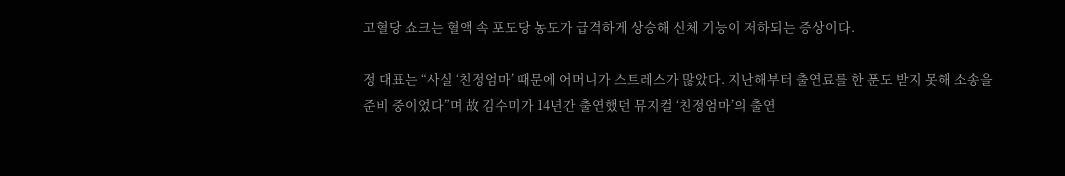고혈당 쇼크는 혈액 속 포도당 농도가 급격하게 상승해 신체 기능이 저하되는 증상이다.

정 대표는 “사실 ‘친정엄마’ 때문에 어머니가 스트레스가 많았다. 지난해부터 출연료를 한 푼도 받지 못해 소송을 준비 중이었다”며 故 김수미가 14년간 출연했던 뮤지컬 ‘친정엄마’의 출연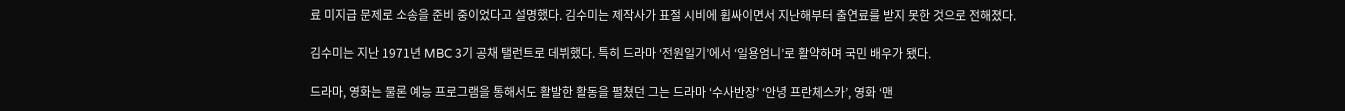료 미지급 문제로 소송을 준비 중이었다고 설명했다. 김수미는 제작사가 표절 시비에 휩싸이면서 지난해부터 출연료를 받지 못한 것으로 전해졌다.

김수미는 지난 1971년 MBC 3기 공채 탤런트로 데뷔했다. 특히 드라마 ‘전원일기’에서 ‘일용엄니’로 활약하며 국민 배우가 됐다.

드라마, 영화는 물론 예능 프로그램을 통해서도 활발한 활동을 펼쳤던 그는 드라마 ‘수사반장’ ‘안녕 프란체스카’, 영화 ‘맨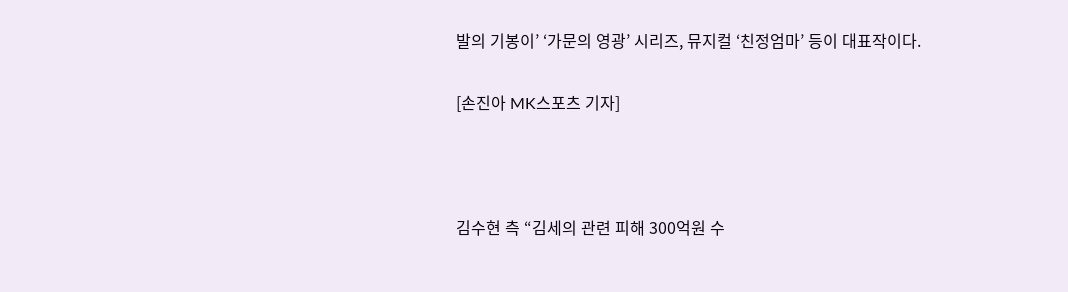발의 기봉이’ ‘가문의 영광’ 시리즈, 뮤지컬 ‘친정엄마’ 등이 대표작이다.

[손진아 MK스포츠 기자]



김수현 측 “김세의 관련 피해 300억원 수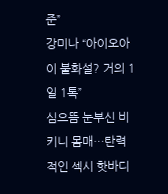준”
강미나 “아이오아이 불화설? 거의 1일 1톡”
심으뜸 눈부신 비키니 몸매…탄력적인 섹시 핫바디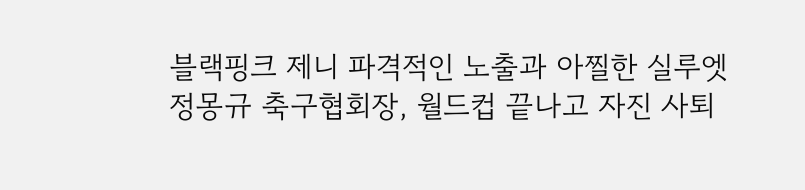블랙핑크 제니 파격적인 노출과 아찔한 실루엣
정몽규 축구협회장, 월드컵 끝나고 자진 사퇴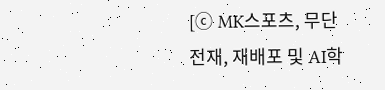[ⓒ MK스포츠, 무단 전재, 재배포 및 AI학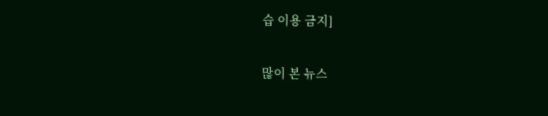습 이용 금지]

많이 본 뉴스